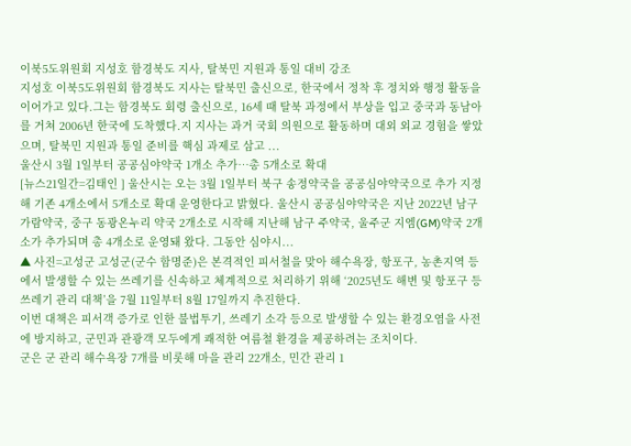이북5도위원회 지성호 함경북도 지사, 탈북민 지원과 통일 대비 강조
지성호 이북5도위원회 함경북도 지사는 탈북민 출신으로, 한국에서 정착 후 정치와 행정 활동을 이어가고 있다.그는 함경북도 회령 출신으로, 16세 때 탈북 과정에서 부상을 입고 중국과 동남아를 거쳐 2006년 한국에 도착했다.지 지사는 과거 국회 의원으로 활동하며 대외 외교 경험을 쌓았으며, 탈북민 지원과 통일 준비를 핵심 과제로 삼고 ...
울산시 3월 1일부터 공공심야약국 1개소 추가…총 5개소로 확대
[뉴스21일간=김태인 ] 울산시는 오는 3월 1일부터 북구 송정약국을 공공심야약국으로 추가 지정해 기존 4개소에서 5개소로 확대 운영한다고 밝혔다. 울산시 공공심야약국은 지난 2022년 남구 가람약국, 중구 동광온누리 약국 2개소로 시작해 지난해 남구 주약국, 울주군 지엠(GM)약국 2개소가 추가되며 총 4개소로 운영돼 왔다. 그동안 심야시...
▲ 사진=고성군 고성군(군수 함명준)은 본격적인 피서철을 맞아 해수욕장, 항포구, 농촌지역 등에서 발생할 수 있는 쓰레기를 신속하고 체계적으로 처리하기 위해 ‘2025년도 해변 및 항포구 등 쓰레기 관리 대책’을 7월 11일부터 8월 17일까지 추진한다.
이번 대책은 피서객 증가로 인한 불법투기, 쓰레기 소각 등으로 발생할 수 있는 환경오염을 사전에 방지하고, 군민과 관광객 모두에게 쾌적한 여름철 환경을 제공하려는 조치이다.
군은 군 관리 해수욕장 7개를 비롯해 마을 관리 22개소, 민간 관리 1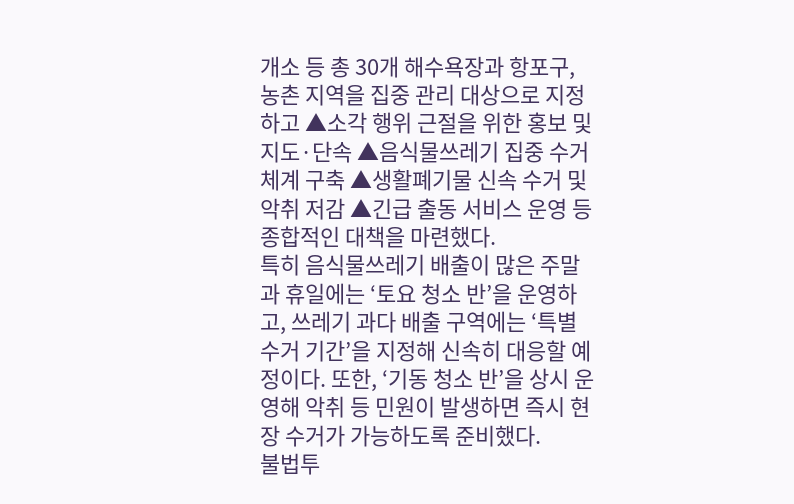개소 등 총 30개 해수욕장과 항포구, 농촌 지역을 집중 관리 대상으로 지정하고 ▲소각 행위 근절을 위한 홍보 및 지도·단속 ▲음식물쓰레기 집중 수거 체계 구축 ▲생활폐기물 신속 수거 및 악취 저감 ▲긴급 출동 서비스 운영 등 종합적인 대책을 마련했다.
특히 음식물쓰레기 배출이 많은 주말과 휴일에는 ‘토요 청소 반’을 운영하고, 쓰레기 과다 배출 구역에는 ‘특별수거 기간’을 지정해 신속히 대응할 예정이다. 또한, ‘기동 청소 반’을 상시 운영해 악취 등 민원이 발생하면 즉시 현장 수거가 가능하도록 준비했다.
불법투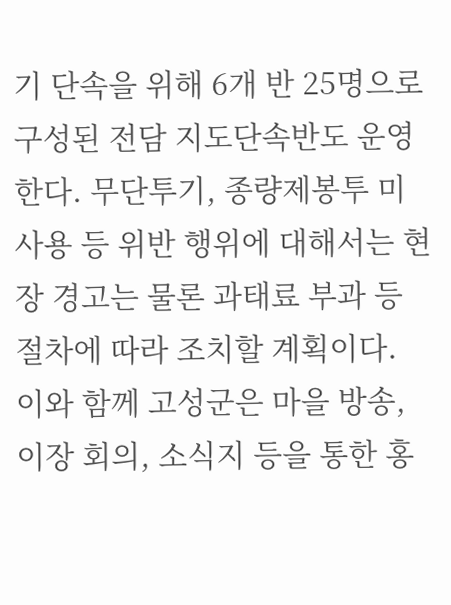기 단속을 위해 6개 반 25명으로 구성된 전담 지도단속반도 운영한다. 무단투기, 종량제봉투 미사용 등 위반 행위에 대해서는 현장 경고는 물론 과태료 부과 등 절차에 따라 조치할 계획이다.
이와 함께 고성군은 마을 방송, 이장 회의, 소식지 등을 통한 홍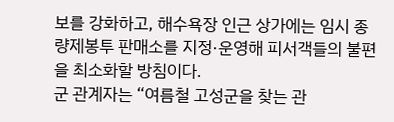보를 강화하고, 해수욕장 인근 상가에는 임시 종량제봉투 판매소를 지정·운영해 피서객들의 불편을 최소화할 방침이다.
군 관계자는 “여름철 고성군을 찾는 관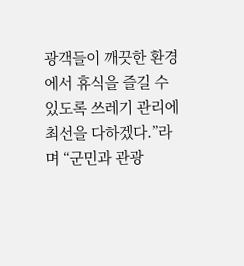광객들이 깨끗한 환경에서 휴식을 즐길 수 있도록 쓰레기 관리에 최선을 다하겠다.”라며 “군민과 관광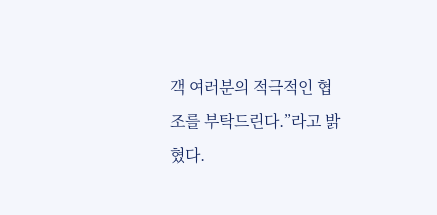객 여러분의 적극적인 협조를 부탁드린다.”라고 밝혔다.